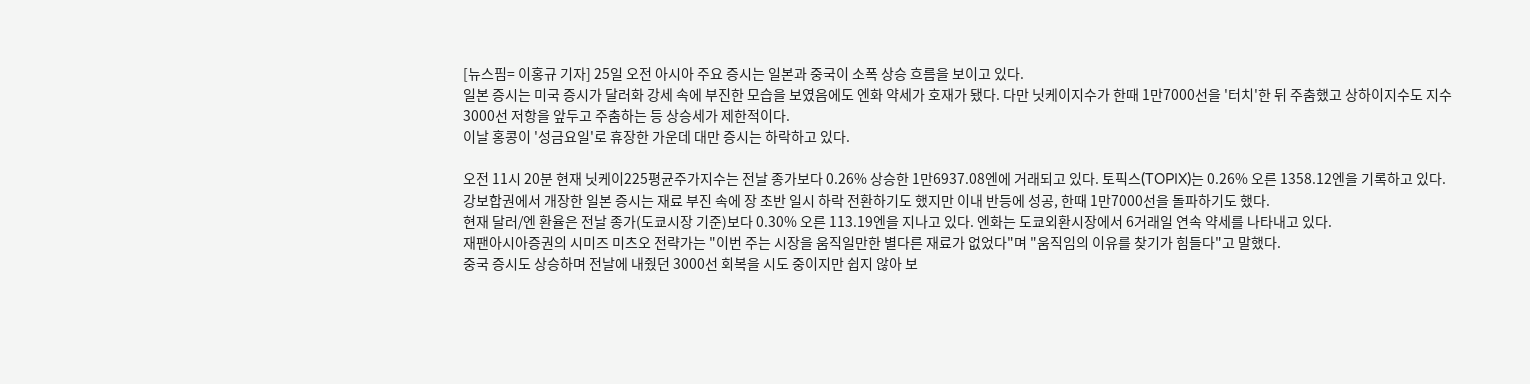[뉴스핌= 이홍규 기자] 25일 오전 아시아 주요 증시는 일본과 중국이 소폭 상승 흐름을 보이고 있다.
일본 증시는 미국 증시가 달러화 강세 속에 부진한 모습을 보였음에도 엔화 약세가 호재가 됐다. 다만 닛케이지수가 한때 1만7000선을 '터치'한 뒤 주춤했고 상하이지수도 지수 3000선 저항을 앞두고 주춤하는 등 상승세가 제한적이다.
이날 홍콩이 '성금요일'로 휴장한 가운데 대만 증시는 하락하고 있다.

오전 11시 20분 현재 닛케이225평균주가지수는 전날 종가보다 0.26% 상승한 1만6937.08엔에 거래되고 있다. 토픽스(TOPIX)는 0.26% 오른 1358.12엔을 기록하고 있다.
강보합권에서 개장한 일본 증시는 재료 부진 속에 장 초반 일시 하락 전환하기도 했지만 이내 반등에 성공, 한때 1만7000선을 돌파하기도 했다.
현재 달러/엔 환율은 전날 종가(도쿄시장 기준)보다 0.30% 오른 113.19엔을 지나고 있다. 엔화는 도쿄외환시장에서 6거래일 연속 약세를 나타내고 있다.
재팬아시아증권의 시미즈 미츠오 전략가는 "이번 주는 시장을 움직일만한 별다른 재료가 없었다"며 "움직임의 이유를 찾기가 힘들다"고 말했다.
중국 증시도 상승하며 전날에 내줬던 3000선 회복을 시도 중이지만 쉽지 않아 보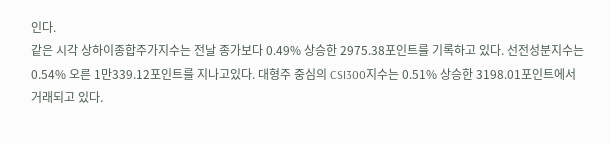인다.
같은 시각 상하이종합주가지수는 전날 종가보다 0.49% 상승한 2975.38포인트를 기록하고 있다. 선전성분지수는 0.54% 오른 1만339.12포인트를 지나고있다. 대형주 중심의 CSI300지수는 0.51% 상승한 3198.01포인트에서 거래되고 있다.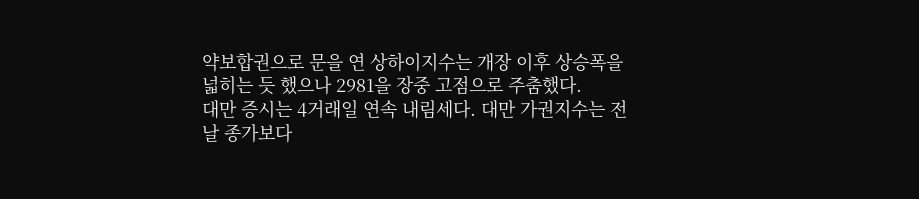약보합권으로 문을 연 상하이지수는 개장 이후 상승폭을 넓히는 듯 했으나 2981을 장중 고점으로 주춤했다.
대만 증시는 4거래일 연속 내림세다. 대만 가권지수는 전날 종가보다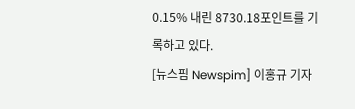0.15% 내린 8730.18포인트를 기록하고 있다.
[뉴스핌 Newspim] 이홍규 기자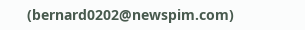(bernard0202@newspim.com)